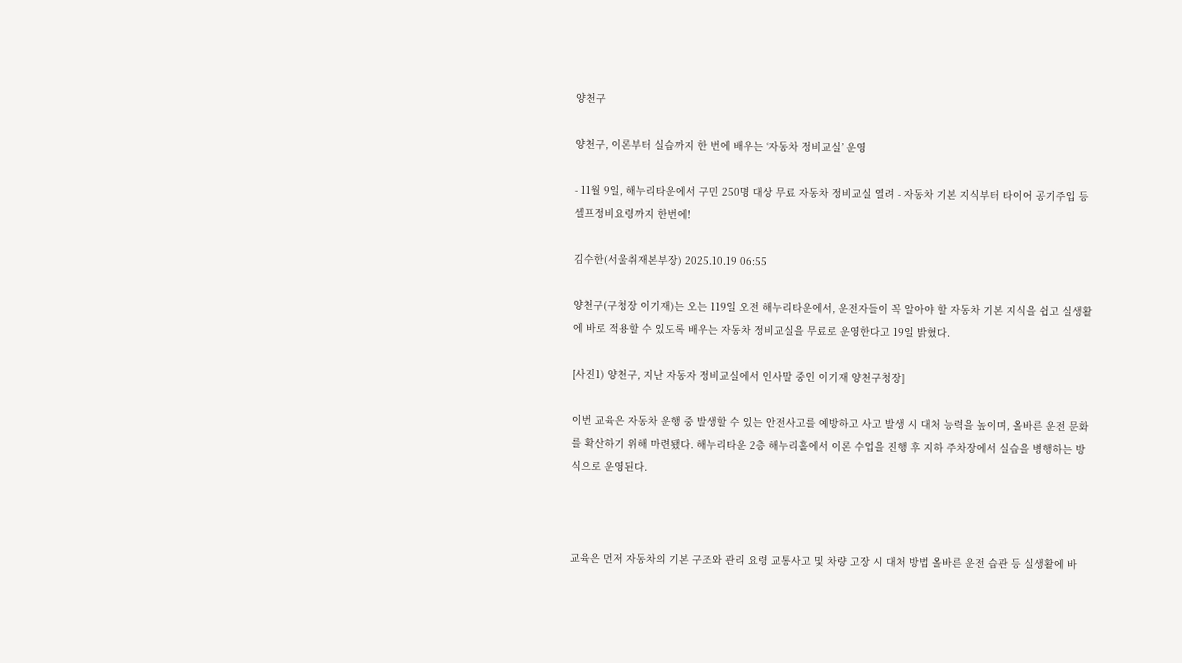양천구

양천구, 이론부터 실습까지 한 번에 배우는 ‘자동차 정비교실’ 운영

- 11월 9일, 해누리타운에서 구민 250명 대상 무료 자동차 정비교실 열려 - 자동차 기본 지식부터 타이어 공기주입 등 셀프정비요령까지 한번에!

김수한(서울취재본부장) 2025.10.19 06:55

양천구(구청장 이기재)는 오는 119일 오전 해누리타운에서, 운전자들이 꼭 알아야 할 자동차 기본 지식을 쉽고 실생활에 바로 적용할 수 있도록 배우는 자동차 정비교실을 무료로 운영한다고 19일 밝혔다.

[사진1) 양천구, 지난 자동자 정비교실에서 인사말 중인 이기재 양천구청장]

이번 교육은 자동차 운행 중 발생할 수 있는 안전사고를 예방하고 사고 발생 시 대처 능력을 높이며, 올바른 운전 문화를 확산하기 위해 마련됐다. 해누리타운 2층 해누리홀에서 이론 수업을 진행 후 지하 주차장에서 실습을 병행하는 방식으로 운영된다.



교육은 먼저 자동차의 기본 구조와 관리 요령 교통사고 및 차량 고장 시 대처 방법 올바른 운전 습관 등 실생활에 바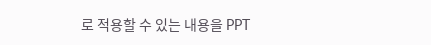로 적용할 수 있는 내용을 PPT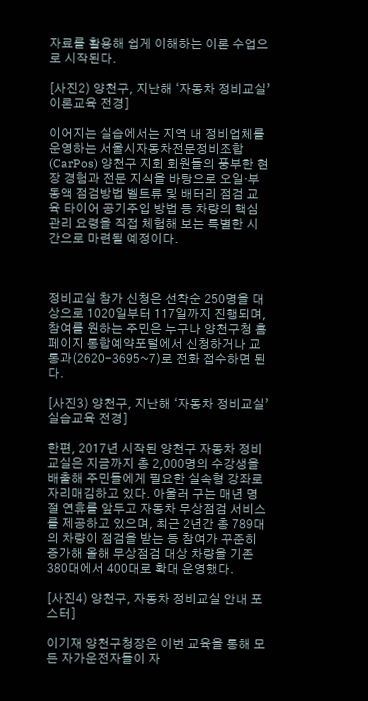자료를 활용해 쉽게 이해하는 이론 수업으로 시작된다.

[사진2) 양천구, 지난해 ‘자동차 정비교실’ 이론교육 전경]

이어지는 실습에서는 지역 내 정비업체를 운영하는 서울시자동차전문정비조합(CarPos) 양천구 지회 회원들의 풍부한 현장 경험과 전문 지식을 바탕으로 오일·부동액 점검방법 벨트류 및 배터리 점검 교육 타이어 공기주입 방법 등 차량의 핵심 관리 요령을 직접 체험해 보는 특별한 시간으로 마련될 예정이다.



정비교실 참가 신청은 선착순 250명을 대상으로 1020일부터 117일까지 진행되며, 참여를 원하는 주민은 누구나 양천구청 홈페이지 통합예약포털에서 신청하거나 교통과(2620-3695~7)로 전화 접수하면 된다.

[사진3) 양천구, 지난해 ‘자동차 정비교실’ 실습교육 전경]

한편, 2017년 시작된 양천구 자동차 정비교실은 지금까지 총 2,000명의 수강생을 배출해 주민들에게 필요한 실속형 강좌로 자리매김하고 있다. 아울러 구는 매년 명절 연휴를 앞두고 자동차 무상점검 서비스를 제공하고 있으며, 최근 2년간 총 789대의 차량이 점검을 받는 등 참여가 꾸준히 증가해 올해 무상점검 대상 차량을 기존 380대에서 400대로 확대 운영했다.

[사진4) 양천구, 자동차 정비교실 안내 포스터]

이기재 양천구청장은 이번 교육을 통해 모든 자가운전자들이 자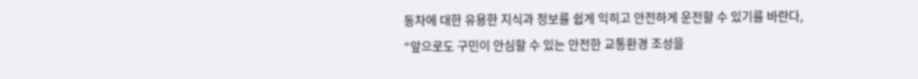동차에 대한 유용한 지식과 정보를 쉽게 익히고 안전하게 운전할 수 있기를 바란다, “앞으로도 구민이 안심할 수 있는 안전한 교통환경 조성을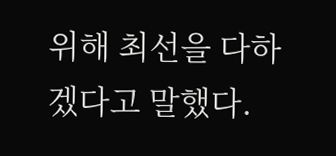위해 최선을 다하겠다고 말했다.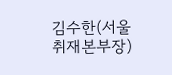김수한(서울취재본부장)